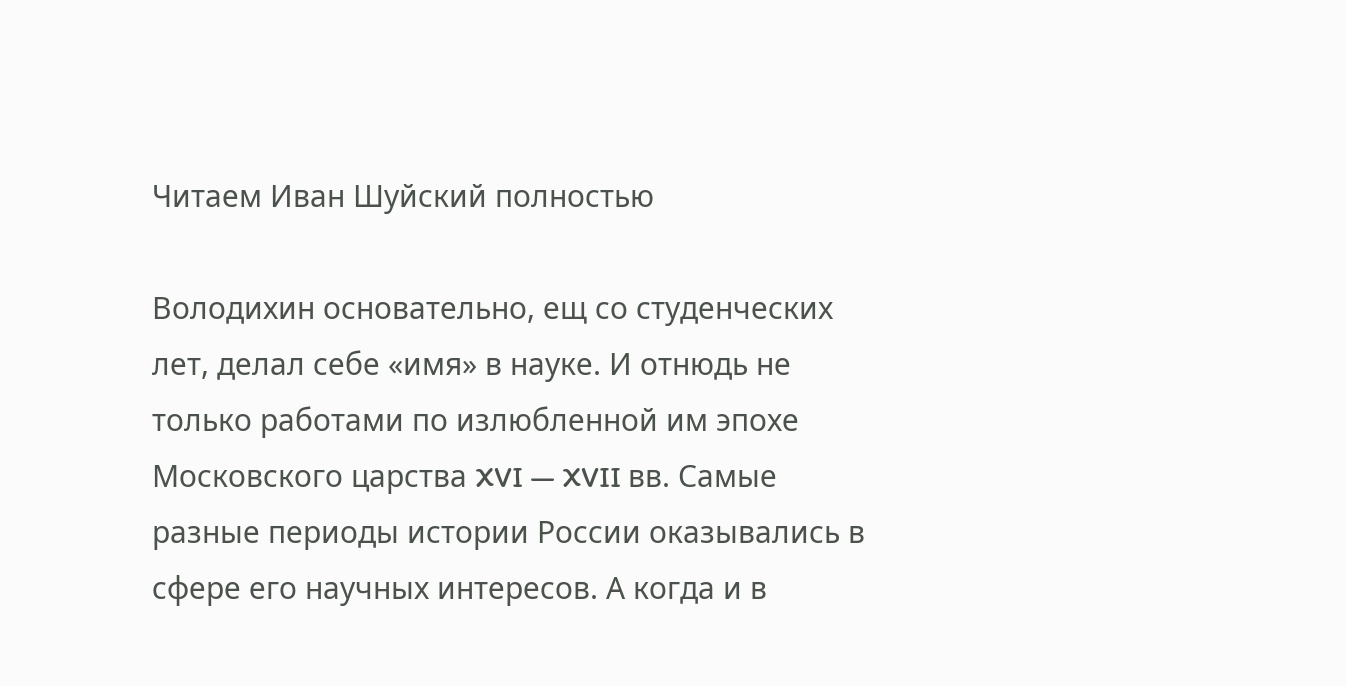Читаем Иван Шуйский полностью

Володихин основательно, ещ со студенческих лет, делал себе «имя» в науке. И отнюдь не только работами по излюбленной им эпохе Московского царства XVI — XVII вв. Самые разные периоды истории России оказывались в сфере его научных интересов. А когда и в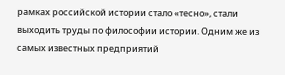рамках российской истории стало «тесно», стали выходить труды по философии истории. Одним же из самых известных предприятий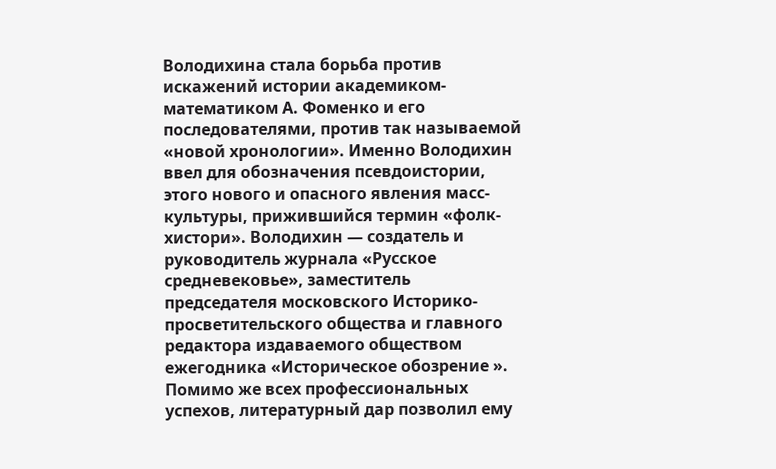Володихина стала борьба против искажений истории академиком-математиком А. Фоменко и его последователями, против так называемой «новой хронологии». Именно Володихин ввел для обозначения псевдоистории, этого нового и опасного явления масс- культуры, прижившийся термин «фолк-хистори». Володихин — создатель и руководитель журнала «Русское средневековье», заместитель председателя московского Историко-просветительского общества и главного редактора издаваемого обществом ежегодника «Историческое обозрение ». Помимо же всех профессиональных успехов, литературный дар позволил ему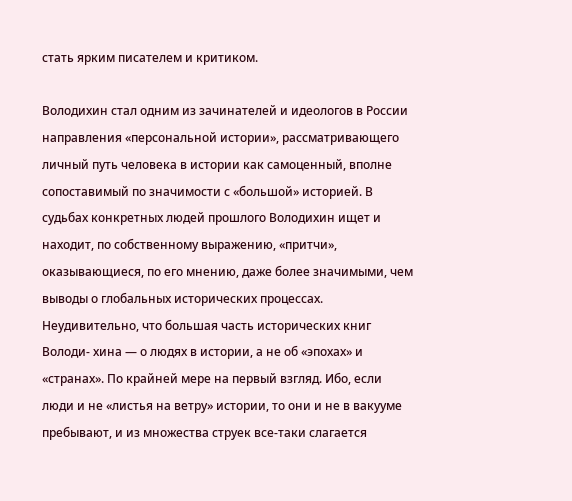стать ярким писателем и критиком.

Володихин стал одним из зачинателей и идеологов в России направления «персональной истории», рассматривающего личный путь человека в истории как самоценный, вполне сопоставимый по значимости с «большой» историей. В судьбах конкретных людей прошлого Володихин ищет и находит, по собственному выражению, «притчи», оказывающиеся, по его мнению, даже более значимыми, чем выводы о глобальных исторических процессах. Неудивительно, что большая часть исторических книг Володи- хина — о людях в истории, а не об «эпохах» и «странах». По крайней мере на первый взгляд. Ибо, если люди и не «листья на ветру» истории, то они и не в вакууме пребывают, и из множества струек все-таки слагается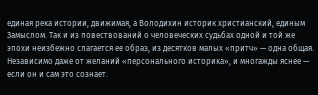единая река истории, движимая, а Володихин историк христианский, единым Замыслом. Так и из повествований о человеческих судьбах одной и той же эпохи неизбежно слагается ее образ, из десятков малых «притч» — одна общая. Независимо даже от желаний «персонального историка», и многажды яснее — если он и сам это сознает.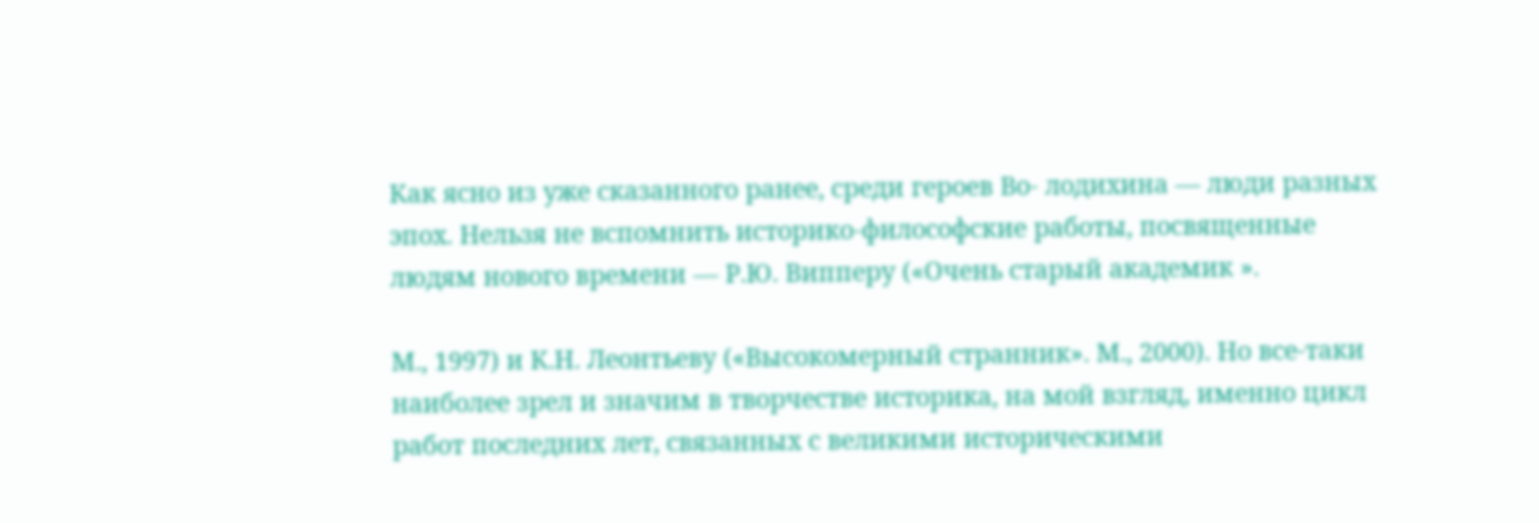Как ясно из уже сказанного ранее, среди героев Во- лодихина — люди разных эпох. Нельзя не вспомнить историко-философские работы, посвященные людям нового времени — Р.Ю. Випперу («Очень старый академик ».

М., 1997) и К.Н. Леонтьеву («Высокомерный странник». М., 2000). Но все-таки наиболее зрел и значим в творчестве историка, на мой взгляд, именно цикл работ последних лет, связанных с великими историческими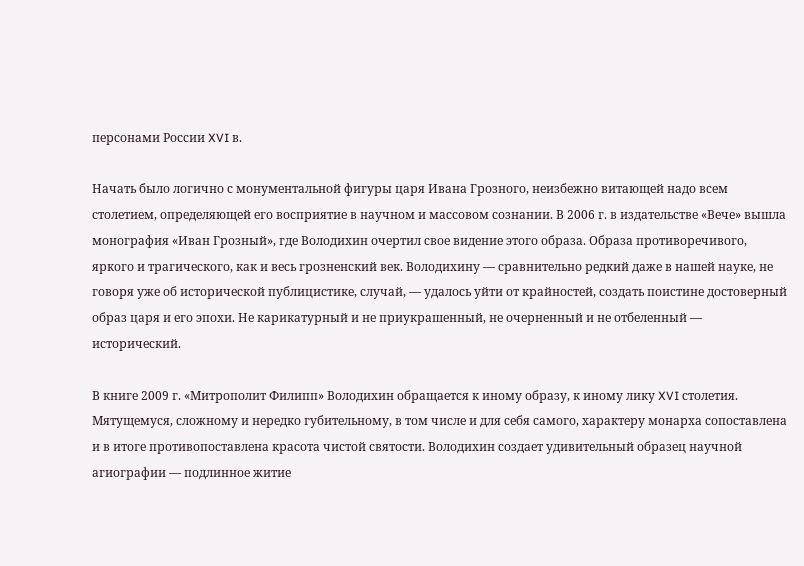персонами России XVI в.

Начать было логично с монументальной фигуры царя Ивана Грозного, неизбежно витающей надо всем столетием, определяющей его восприятие в научном и массовом сознании. В 2006 г. в издательстве «Вече» вышла монография «Иван Грозный», где Володихин очертил свое видение этого образа. Образа противоречивого, яркого и трагического, как и весь грозненский век. Володихину — сравнительно редкий даже в нашей науке, не говоря уже об исторической публицистике, случай, — удалось уйти от крайностей, создать поистине достоверный образ царя и его эпохи. Не карикатурный и не приукрашенный, не очерненный и не отбеленный — исторический.

В книге 2009 г. «Митрополит Филипп» Володихин обращается к иному образу, к иному лику XVI столетия. Мятущемуся, сложному и нередко губительному, в том числе и для себя самого, характеру монарха сопоставлена и в итоге противопоставлена красота чистой святости. Володихин создает удивительный образец научной агиографии — подлинное житие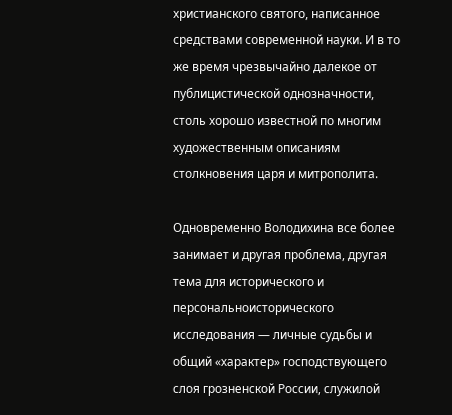христианского святого, написанное средствами современной науки. И в то же время чрезвычайно далекое от публицистической однозначности, столь хорошо известной по многим художественным описаниям столкновения царя и митрополита.

Одновременно Володихина все более занимает и другая проблема, другая тема для исторического и персональноисторического исследования — личные судьбы и общий «характер» господствующего слоя грозненской России, служилой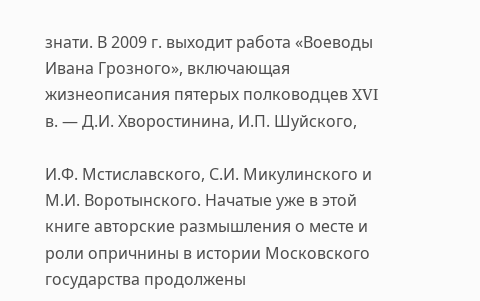знати. В 2009 г. выходит работа «Воеводы Ивана Грозного», включающая жизнеописания пятерых полководцев XVI в. — Д.И. Хворостинина, И.П. Шуйского,

И.Ф. Мстиславского, С.И. Микулинского и М.И. Воротынского. Начатые уже в этой книге авторские размышления о месте и роли опричнины в истории Московского государства продолжены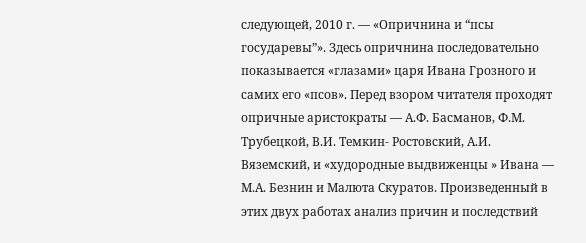следующей, 2010 г. — «Опричнина и “псы государевы”». Здесь опричнина последовательно показывается «глазами» царя Ивана Грозного и самих его «псов». Перед взором читателя проходят опричные аристократы — А.Ф. Басманов, Ф.М. Трубецкой, В.И. Темкин- Ростовский, А.И. Вяземский, и «худородные выдвиженцы » Ивана — М.А. Безнин и Малюта Скуратов. Произведенный в этих двух работах анализ причин и последствий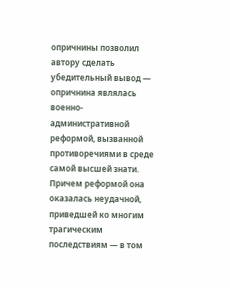опричнины позволил автору сделать убедительный вывод — опричнина являлась военно-административной реформой, вызванной противоречиями в среде самой высшей знати. Причем реформой она оказалась неудачной, приведшей ко многим трагическим последствиям — в том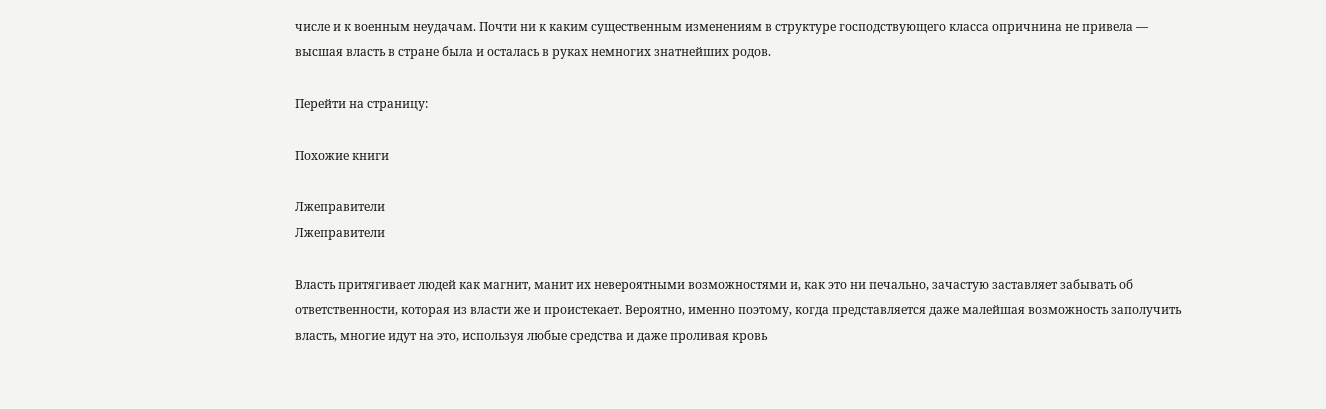числе и к военным неудачам. Почти ни к каким существенным изменениям в структуре господствующего класса опричнина не привела — высшая власть в стране была и осталась в руках немногих знатнейших родов.

Перейти на страницу:

Похожие книги

Лжеправители
Лжеправители

Власть притягивает людей как магнит, манит их невероятными возможностями и, как это ни печально, зачастую заставляет забывать об ответственности, которая из власти же и проистекает. Вероятно, именно поэтому, когда представляется даже малейшая возможность заполучить власть, многие идут на это, используя любые средства и даже проливая кровь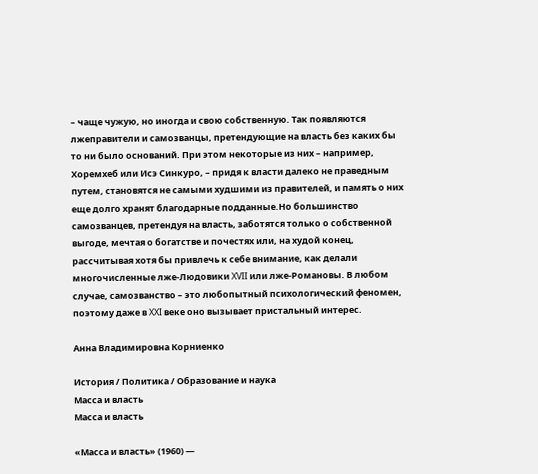– чаще чужую, но иногда и свою собственную. Так появляются лжеправители и самозванцы, претендующие на власть без каких бы то ни было оснований. При этом некоторые из них – например, Хоремхеб или Исэ Синкуро, – придя к власти далеко не праведным путем, становятся не самыми худшими из правителей, и память о них еще долго хранят благодарные подданные.Но большинство самозванцев, претендуя на власть, заботятся только о собственной выгоде, мечтая о богатстве и почестях или, на худой конец, рассчитывая хотя бы привлечь к себе внимание, как делали многочисленные лже-Людовики XVII или лже-Романовы. В любом случае, самозванство – это любопытный психологический феномен, поэтому даже в XXI веке оно вызывает пристальный интерес.

Анна Владимировна Корниенко

История / Политика / Образование и наука
Масса и власть
Масса и власть

«Масса и власть» (1960) —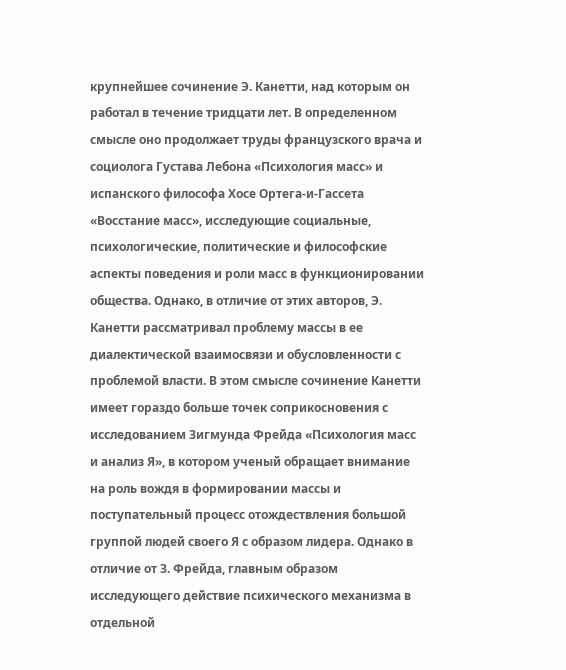крупнейшее сочинение Э. Канетти, над которым он работал в течение тридцати лет. В определенном смысле оно продолжает труды французского врача и социолога Густава Лебона «Психология масс» и испанского философа Хосе Ортега-и-Гассета «Восстание масс», исследующие социальные, психологические, политические и философские аспекты поведения и роли масс в функционировании общества. Однако, в отличие от этих авторов, Э. Канетти рассматривал проблему массы в ее диалектической взаимосвязи и обусловленности с проблемой власти. В этом смысле сочинение Канетти имеет гораздо больше точек соприкосновения с исследованием Зигмунда Фрейда «Психология масс и анализ Я», в котором ученый обращает внимание на роль вождя в формировании массы и поступательный процесс отождествления большой группой людей своего Я с образом лидера. Однако в отличие от З. Фрейда, главным образом исследующего действие психического механизма в отдельной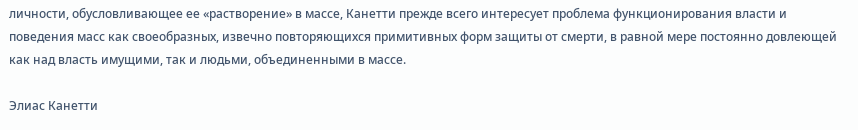личности, обусловливающее ее «растворение» в массе, Канетти прежде всего интересует проблема функционирования власти и поведения масс как своеобразных, извечно повторяющихся примитивных форм защиты от смерти, в равной мере постоянно довлеющей как над власть имущими, так и людьми, объединенными в массе.

Элиас Канетти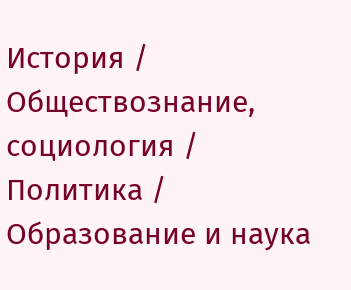История / Обществознание, социология / Политика / Образование и наука